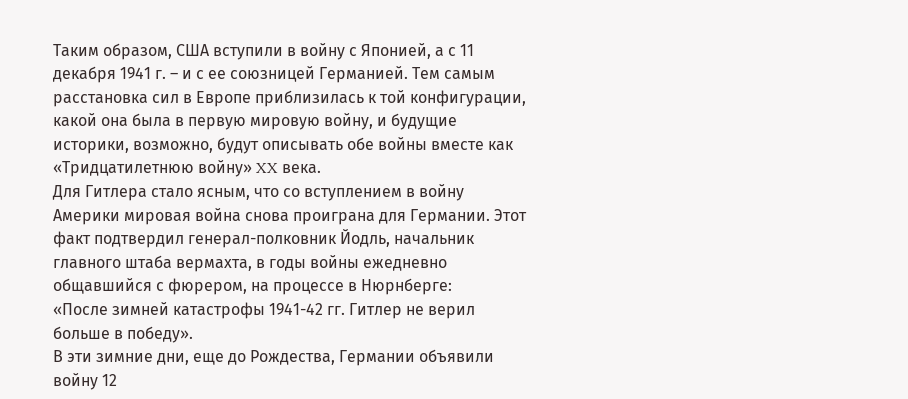Таким образом, США вступили в войну с Японией, а с 11 декабря 1941 г. – и с ее союзницей Германией. Тем самым расстановка сил в Европе приблизилась к той конфигурации, какой она была в первую мировую войну, и будущие историки, возможно, будут описывать обе войны вместе как «Тридцатилетнюю войну» XX века.
Для Гитлера стало ясным, что со вступлением в войну Америки мировая война снова проиграна для Германии. Этот факт подтвердил генерал-полковник Йодль, начальник главного штаба вермахта, в годы войны ежедневно общавшийся с фюрером, на процессе в Нюрнберге:
«После зимней катастрофы 1941-42 гг. Гитлер не верил больше в победу».
В эти зимние дни, еще до Рождества, Германии объявили войну 12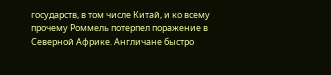государств, в том числе Китай, и ко всему прочему Роммель потерпел поражение в Северной Африке. Англичане быстро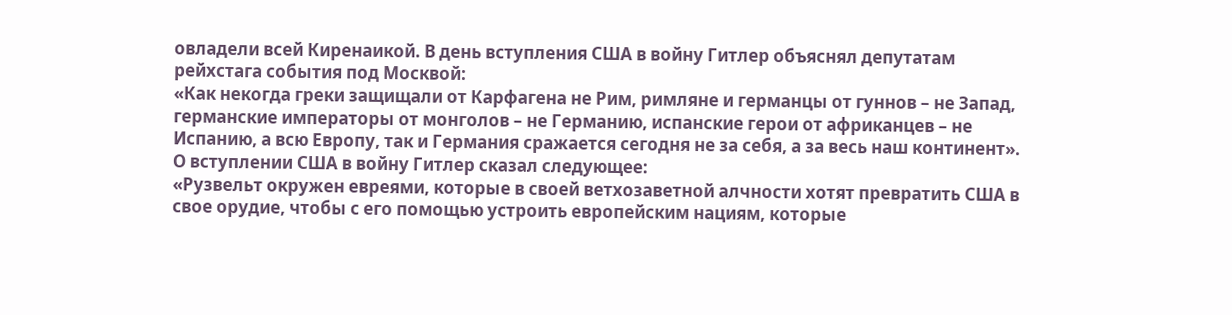овладели всей Киренаикой. В день вступления США в войну Гитлер объяснял депутатам рейхстага события под Москвой:
«Как некогда греки защищали от Карфагена не Рим, римляне и германцы от гуннов – не Запад, германские императоры от монголов – не Германию, испанские герои от африканцев – не Испанию, а всю Европу, так и Германия сражается сегодня не за себя, а за весь наш континент».
О вступлении США в войну Гитлер сказал следующее:
«Рузвельт окружен евреями, которые в своей ветхозаветной алчности хотят превратить США в свое орудие, чтобы с его помощью устроить европейским нациям, которые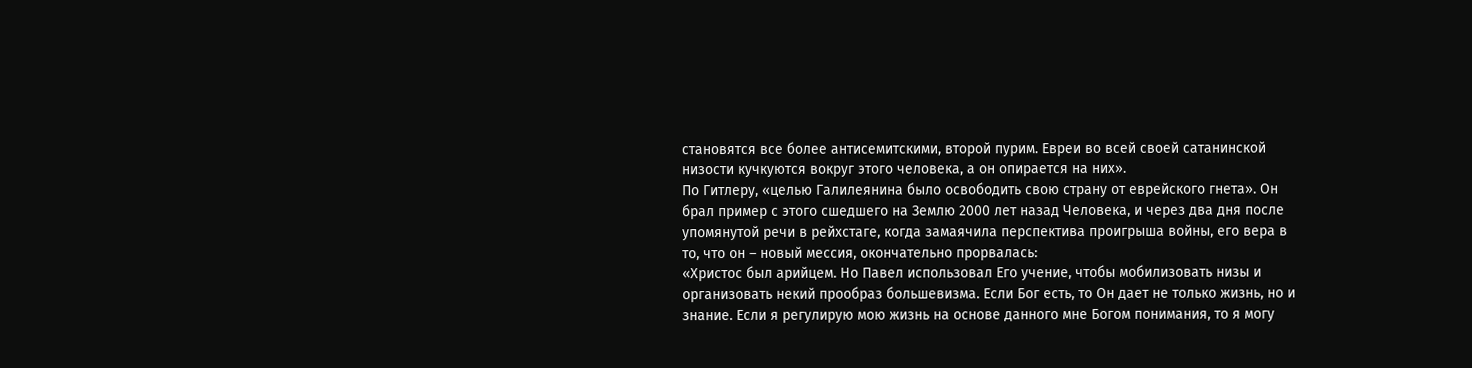становятся все более антисемитскими, второй пурим. Евреи во всей своей сатанинской низости кучкуются вокруг этого человека, а он опирается на них».
По Гитлеру, «целью Галилеянина было освободить свою страну от еврейского гнета». Он брал пример с этого сшедшего на Землю 2000 лет назад Человека, и через два дня после упомянутой речи в рейхстаге, когда замаячила перспектива проигрыша войны, его вера в то, что он – новый мессия, окончательно прорвалась:
«Христос был арийцем. Но Павел использовал Его учение, чтобы мобилизовать низы и организовать некий прообраз большевизма. Если Бог есть, то Он дает не только жизнь, но и знание. Если я регулирую мою жизнь на основе данного мне Богом понимания, то я могу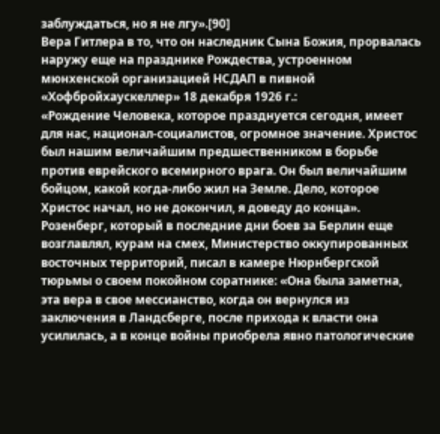заблуждаться, но я не лгу».[90]
Вера Гитлера в то, что он наследник Сына Божия, прорвалась наружу еще на празднике Рождества, устроенном мюнхенской организацией НСДАП в пивной «Хофбройхаускеллер» 18 декабря 1926 г.:
«Рождение Человека, которое празднуется сегодня, имеет для нас, национал-социалистов, огромное значение. Христос был нашим величайшим предшественником в борьбе против еврейского всемирного врага. Он был величайшим бойцом, какой когда-либо жил на Земле. Дело, которое Христос начал, но не докончил, я доведу до конца».
Розенберг, который в последние дни боев за Берлин еще возглавлял, курам на смех, Министерство оккупированных восточных территорий, писал в камере Нюрнбергской тюрьмы о своем покойном соратнике: «Она была заметна, эта вера в свое мессианство, когда он вернулся из заключения в Ландсберге, после прихода к власти она усилилась, а в конце войны приобрела явно патологические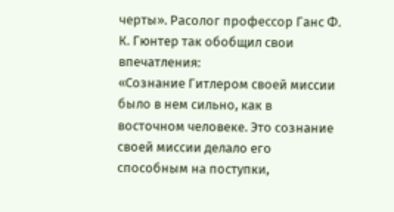черты». Расолог профессор Ганс Ф. К. Гюнтер так обобщил свои впечатления:
«Сознание Гитлером своей миссии было в нем сильно, как в восточном человеке. Это сознание своей миссии делало его способным на поступки,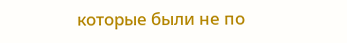которые были не по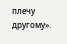плечу другому».